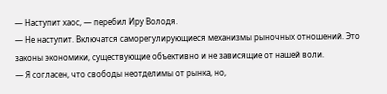— Наступит хаос, — перебил Иру Володя.
— Не наступит. Включатся саморегулирующиеся механизмы рыночных отношений. Это законы экономики, существующие объективно и не зависящие от нашей воли.
— Я согласен, что свободы неотделимы от рынка, но,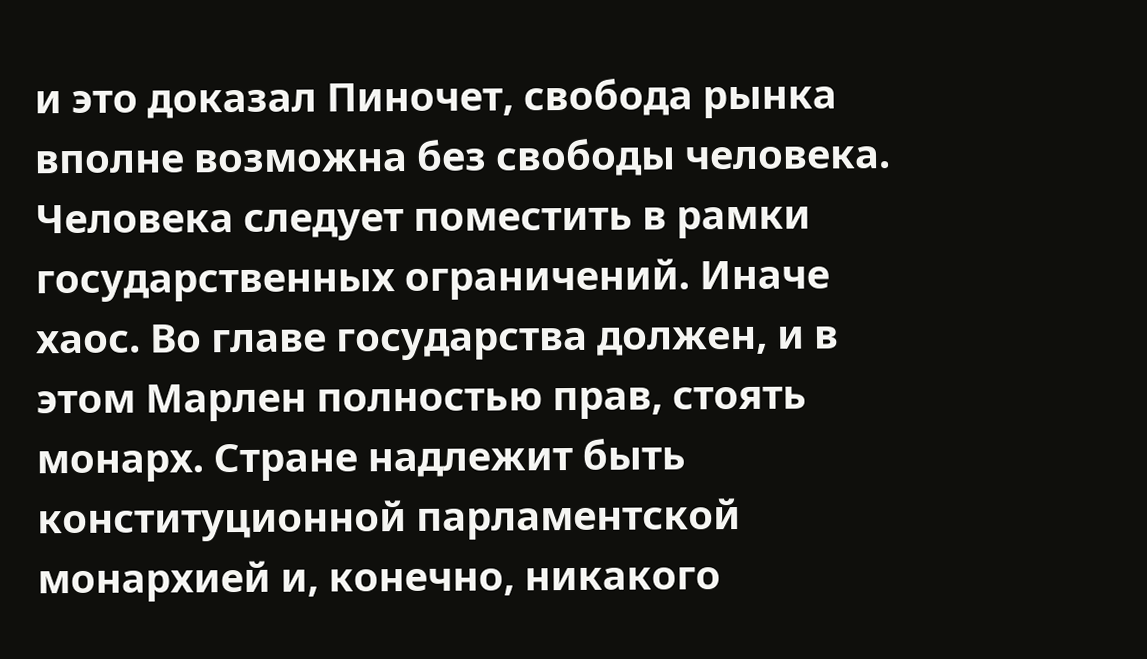и это доказал Пиночет, свобода рынка вполне возможна без свободы человека. Человека следует поместить в рамки государственных ограничений. Иначе хаос. Во главе государства должен, и в этом Марлен полностью прав, стоять монарх. Стране надлежит быть конституционной парламентской монархией и, конечно, никакого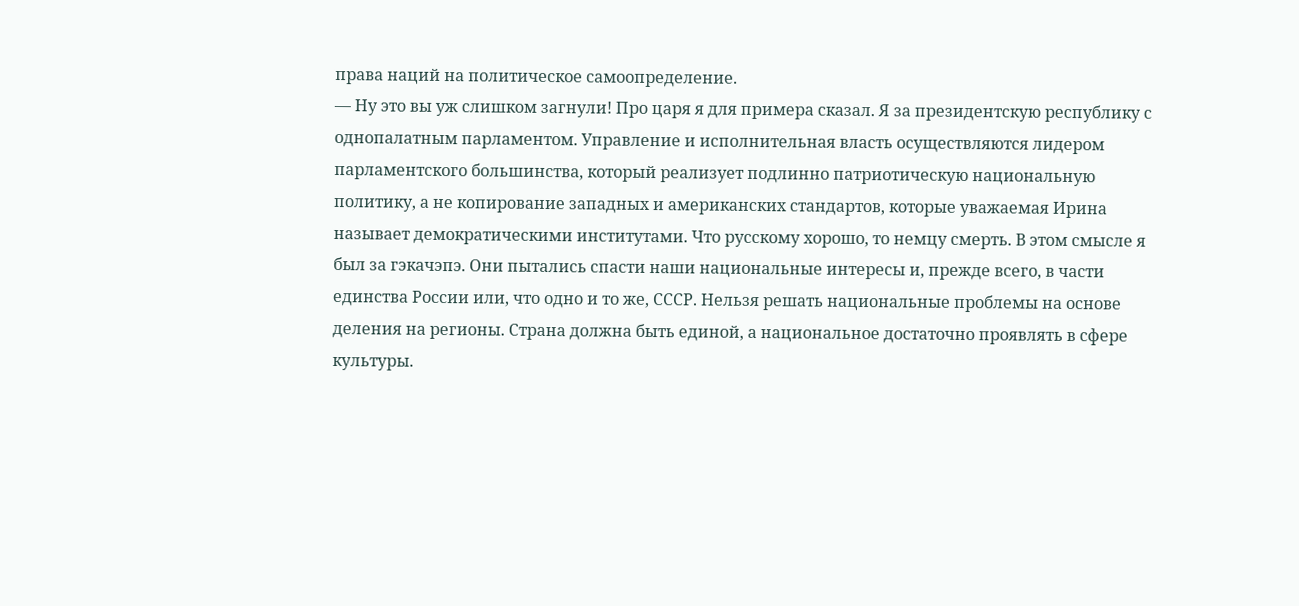права наций на политическое самоопределение.
— Ну это вы уж слишком загнули! Про царя я для примера сказал. Я за президентскую республику с однопалатным парламентом. Управление и исполнительная власть осуществляются лидером парламентского большинства, который реализует подлинно патриотическую национальную политику, а не копирование западных и американских стандартов, которые уважаемая Ирина называет демократическими институтами. Что русскому хорошо, то немцу смерть. В этом смысле я был за гэкачэпэ. Они пытались спасти наши национальные интересы и, прежде всего, в части единства России или, что одно и то же, СССР. Нельзя решать национальные проблемы на основе деления на регионы. Страна должна быть единой, а национальное достаточно проявлять в сфере культуры.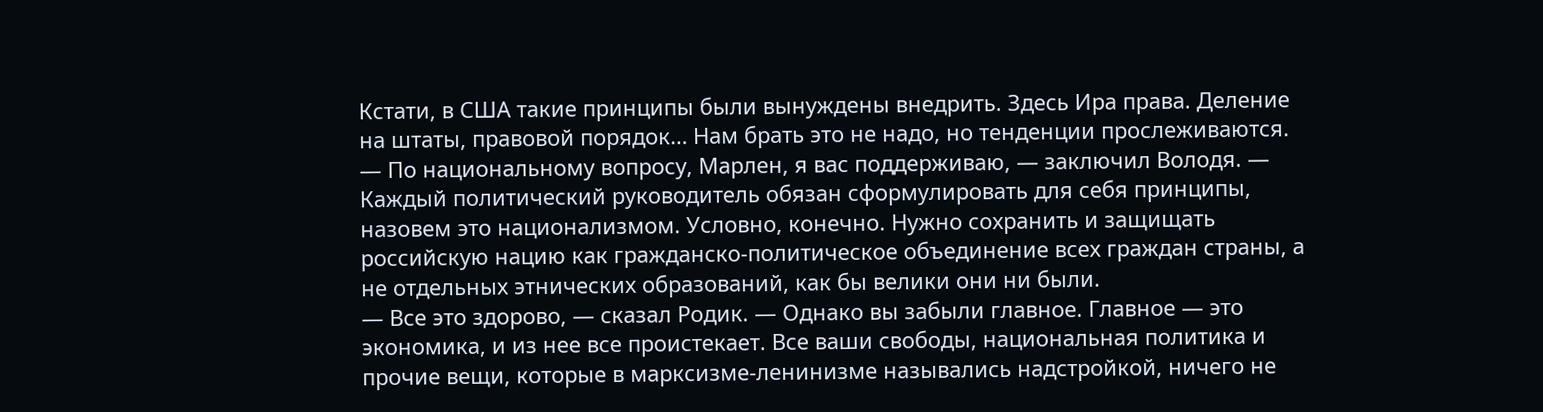Кстати, в США такие принципы были вынуждены внедрить. Здесь Ира права. Деление на штаты, правовой порядок… Нам брать это не надо, но тенденции прослеживаются.
— По национальному вопросу, Марлен, я вас поддерживаю, — заключил Володя. — Каждый политический руководитель обязан сформулировать для себя принципы, назовем это национализмом. Условно, конечно. Нужно сохранить и защищать российскую нацию как гражданско-политическое объединение всех граждан страны, а не отдельных этнических образований, как бы велики они ни были.
— Все это здорово, — сказал Родик. — Однако вы забыли главное. Главное — это экономика, и из нее все проистекает. Все ваши свободы, национальная политика и прочие вещи, которые в марксизме-ленинизме назывались надстройкой, ничего не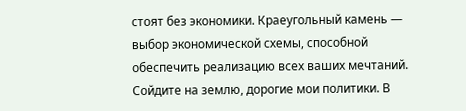стоят без экономики. Краеугольный камень — выбор экономической схемы, способной обеспечить реализацию всех ваших мечтаний. Сойдите на землю, дорогие мои политики. В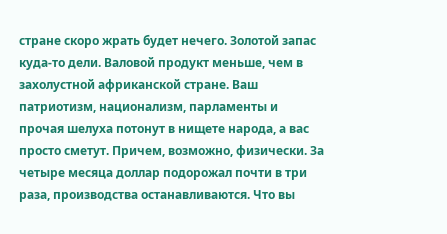стране скоро жрать будет нечего. Золотой запас куда-то дели. Валовой продукт меньше, чем в захолустной африканской стране. Ваш патриотизм, национализм, парламенты и прочая шелуха потонут в нищете народа, а вас просто сметут. Причем, возможно, физически. За четыре месяца доллар подорожал почти в три раза, производства останавливаются. Что вы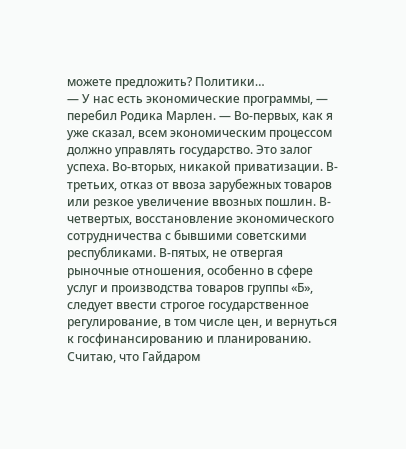можете предложить? Политики…
— У нас есть экономические программы, — перебил Родика Марлен. — Во-первых, как я уже сказал, всем экономическим процессом должно управлять государство. Это залог успеха. Во-вторых, никакой приватизации. В-третьих, отказ от ввоза зарубежных товаров или резкое увеличение ввозных пошлин. В-четвертых, восстановление экономического сотрудничества с бывшими советскими республиками. В-пятых, не отвергая рыночные отношения, особенно в сфере услуг и производства товаров группы «Б», следует ввести строгое государственное регулирование, в том числе цен, и вернуться к госфинансированию и планированию. Считаю, что Гайдаром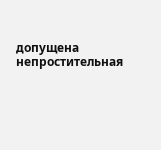допущена непростительная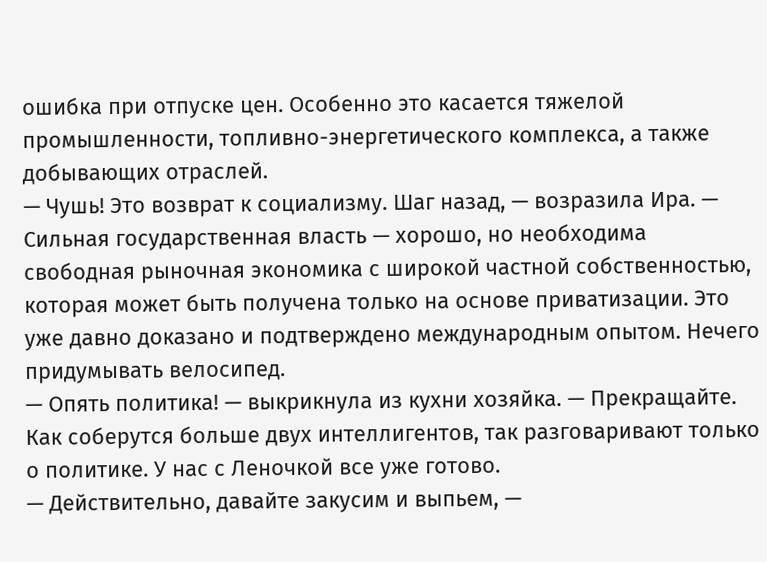ошибка при отпуске цен. Особенно это касается тяжелой промышленности, топливно-энергетического комплекса, а также добывающих отраслей.
— Чушь! Это возврат к социализму. Шаг назад, — возразила Ира. — Сильная государственная власть — хорошо, но необходима свободная рыночная экономика с широкой частной собственностью, которая может быть получена только на основе приватизации. Это уже давно доказано и подтверждено международным опытом. Нечего придумывать велосипед.
— Опять политика! — выкрикнула из кухни хозяйка. — Прекращайте. Как соберутся больше двух интеллигентов, так разговаривают только о политике. У нас с Леночкой все уже готово.
— Действительно, давайте закусим и выпьем, —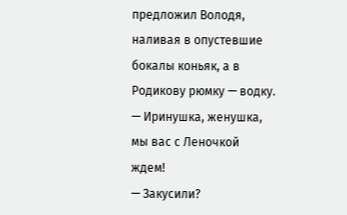предложил Володя, наливая в опустевшие бокалы коньяк, а в Родикову рюмку — водку. — Иринушка, женушка, мы вас с Леночкой ждем!
— Закусили?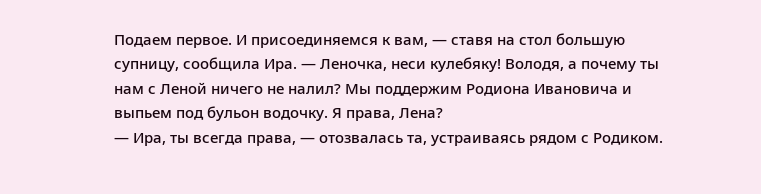Подаем первое. И присоединяемся к вам, — ставя на стол большую супницу, сообщила Ира. — Леночка, неси кулебяку! Володя, а почему ты нам с Леной ничего не налил? Мы поддержим Родиона Ивановича и выпьем под бульон водочку. Я права, Лена?
— Ира, ты всегда права, — отозвалась та, устраиваясь рядом с Родиком.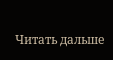Читать дальше